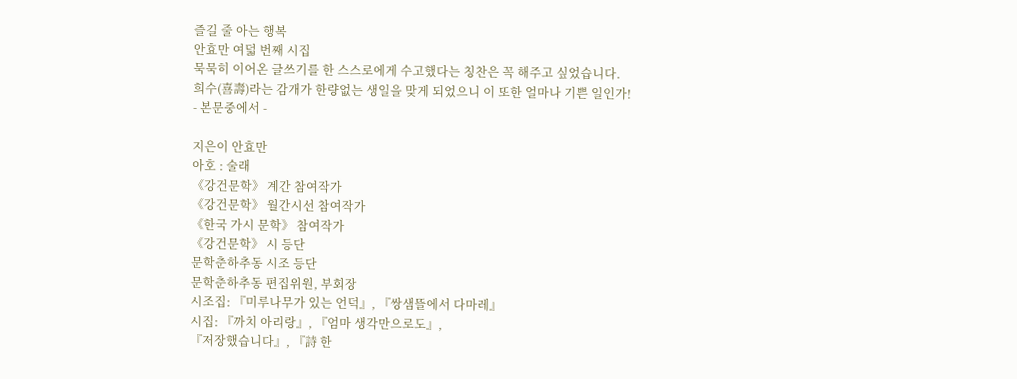즐길 줄 아는 행복
안효만 여덟 번째 시집
묵묵히 이어온 글쓰기를 한 스스로에게 수고했다는 칭찬은 꼭 해주고 싶었습니다.
희수(喜壽)라는 감개가 한량없는 생일을 맞게 되었으니 이 또한 얼마나 기쁜 일인가!
- 본문중에서 -

지은이 안효만
아호 : 술래
《강건문학》 계간 참여작가
《강건문학》 월간시선 참여작가
《한국 가시 문학》 참여작가
《강건문학》 시 등단
문학춘하추동 시조 등단
문학춘하추동 편집위원, 부회장
시조집: 『미루나무가 있는 언덕』, 『쌍샘뜰에서 다마레』
시집: 『까치 아리랑』, 『엄마 생각만으로도』,
『저장했습니다』, 『詩 한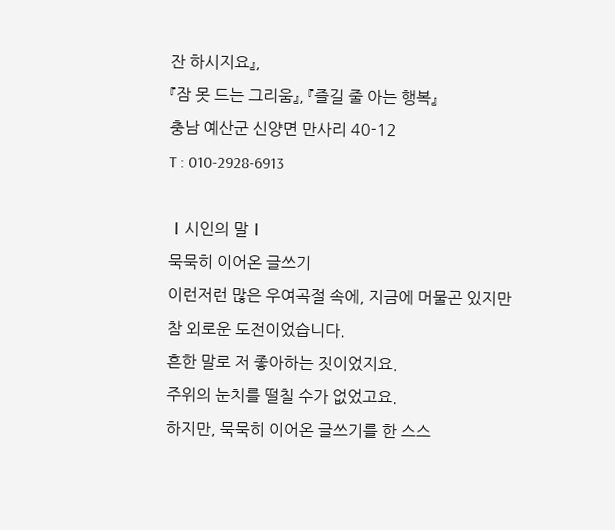잔 하시지요』,
『잠 못 드는 그리움』, 『즐길 줄 아는 행복』
충남 예산군 신양면 만사리 40-12
T : 010-2928-6913

Ⅰ시인의 말Ⅰ
묵묵히 이어온 글쓰기
이런저런 많은 우여곡절 속에, 지금에 머물곤 있지만
참 외로운 도전이었습니다.
흔한 말로 저 좋아하는 짓이었지요.
주위의 눈치를 떨칠 수가 없었고요.
하지만, 묵묵히 이어온 글쓰기를 한 스스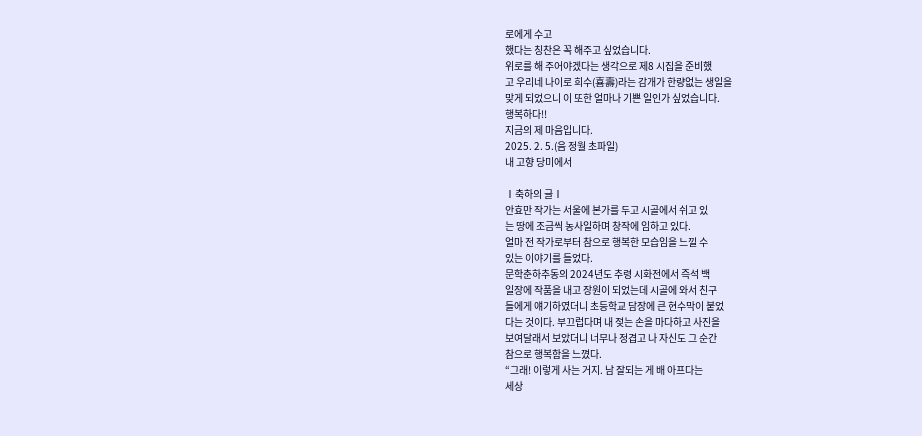로에게 수고
했다는 칭찬은 꼭 해주고 싶었습니다.
위로를 해 주어야겠다는 생각으로 제8 시집을 준비했
고 우리네 나이로 희수(喜壽)라는 감개가 한량없는 생일을
맞게 되었으니 이 또한 얼마나 기쁜 일인가 싶었습니다.
행복하다!!
지금의 제 마음입니다.
2025. 2. 5.(음 정월 초파일)
내 고향 당미에서

Ⅰ축하의 글Ⅰ
안효만 작가는 서울에 본가를 두고 시골에서 쉬고 있
는 땅에 조금씩 농사일하며 창작에 임하고 있다.
얼마 전 작가로부터 참으로 행복한 모습임을 느낄 수
있는 이야기를 들었다.
문학춘하추동의 2024년도 추령 시화전에서 즉석 백
일장에 작품을 내고 장원이 되었는데 시골에 와서 친구
들에게 얘기하였더니 초등학교 담장에 큰 현수막이 붙었
다는 것이다. 부끄럽다며 내 젖는 손을 마다하고 사진을
보여달래서 보았더니 너무나 정겹고 나 자신도 그 순간
참으로 행복함을 느꼈다.
“그래! 이렇게 사는 거지. 남 잘되는 게 배 아프다는
세상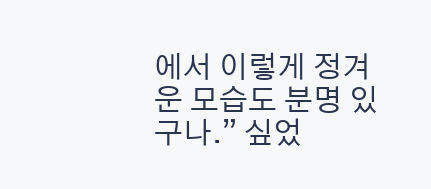에서 이렇게 정겨운 모습도 분명 있구나.” 싶었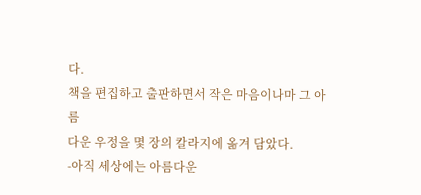다.
책을 편집하고 출판하면서 작은 마음이나마 그 아름
다운 우정을 몇 장의 칼라지에 옮겨 담았다.
-아직 세상에는 아름다운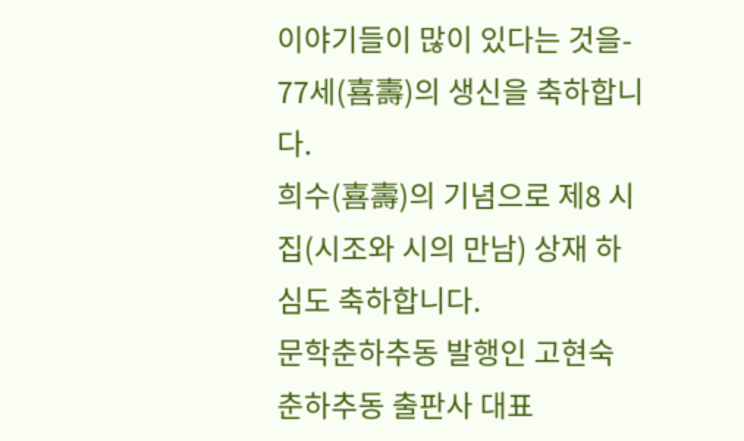이야기들이 많이 있다는 것을-
77세(喜壽)의 생신을 축하합니다.
희수(喜壽)의 기념으로 제8 시집(시조와 시의 만남) 상재 하
심도 축하합니다.
문학춘하추동 발행인 고현숙
춘하추동 출판사 대표